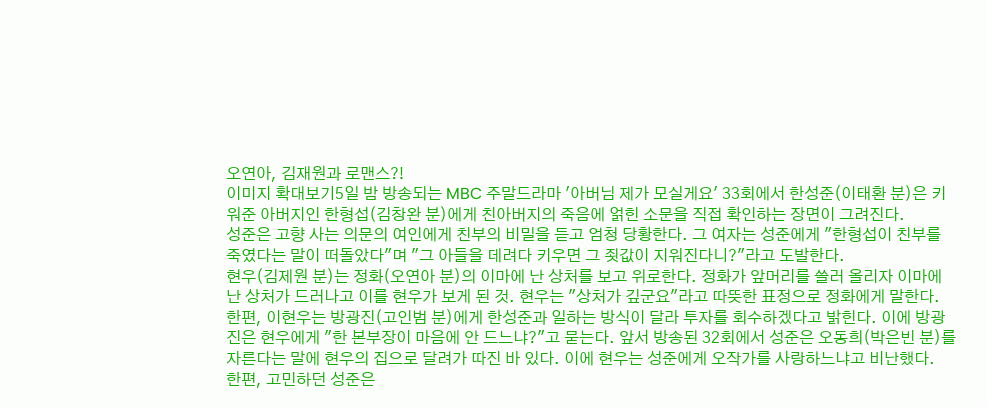오연아, 김재원과 로맨스?!
이미지 확대보기5일 밤 방송되는 MBC 주말드라마 '아버님 제가 모실게요' 33회에서 한성준(이태환 분)은 키워준 아버지인 한형섭(김창완 분)에게 친아버지의 죽음에 얽힌 소문을 직접 확인하는 장면이 그려진다.
성준은 고향 사는 의문의 여인에게 친부의 비밀을 듣고 엄청 당황한다. 그 여자는 성준에게 "한형섭이 친부를 죽였다는 말이 떠돌았다"며 "그 아들을 데려다 키우면 그 죗값이 지워진다니?"라고 도발한다.
현우(김제원 분)는 정화(오연아 분)의 이마에 난 상처를 보고 위로한다. 정화가 앞머리를 쓸러 올리자 이마에 난 상처가 드러나고 이를 현우가 보게 된 것. 현우는 "상처가 깊군요"라고 따뜻한 표정으로 정화에게 말한다.
한편, 이현우는 방광진(고인범 분)에게 한성준과 일하는 방식이 달라 투자를 회수하겠다고 밝힌다. 이에 방광진은 현우에게 "한 본부장이 마음에 안 드느냐?"고 묻는다. 앞서 방송된 32회에서 성준은 오동희(박은빈 분)를 자른다는 말에 현우의 집으로 달려가 따진 바 있다. 이에 현우는 성준에게 오작가를 사랑하느냐고 비난했다.
한편, 고민하던 성준은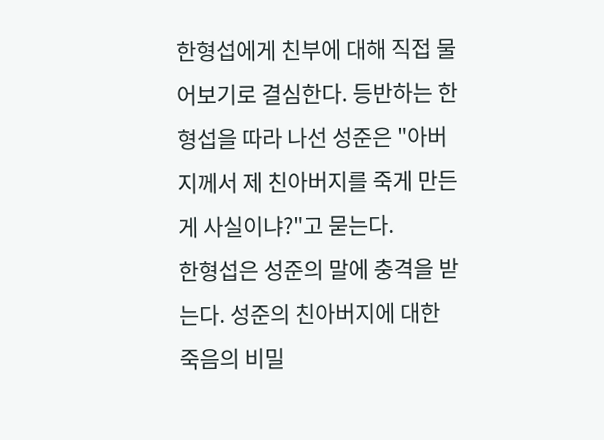한형섭에게 친부에 대해 직접 물어보기로 결심한다. 등반하는 한형섭을 따라 나선 성준은 "아버지께서 제 친아버지를 죽게 만든 게 사실이냐?"고 묻는다.
한형섭은 성준의 말에 충격을 받는다. 성준의 친아버지에 대한 죽음의 비밀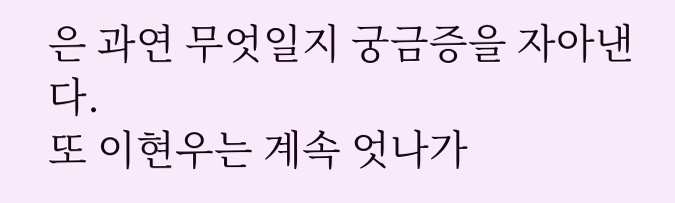은 과연 무엇일지 궁금증을 자아낸다.
또 이현우는 계속 엇나가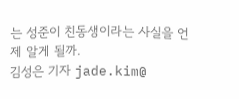는 성준이 친동생이라는 사실을 언제 알게 될까.
김성은 기자 jade.kim@